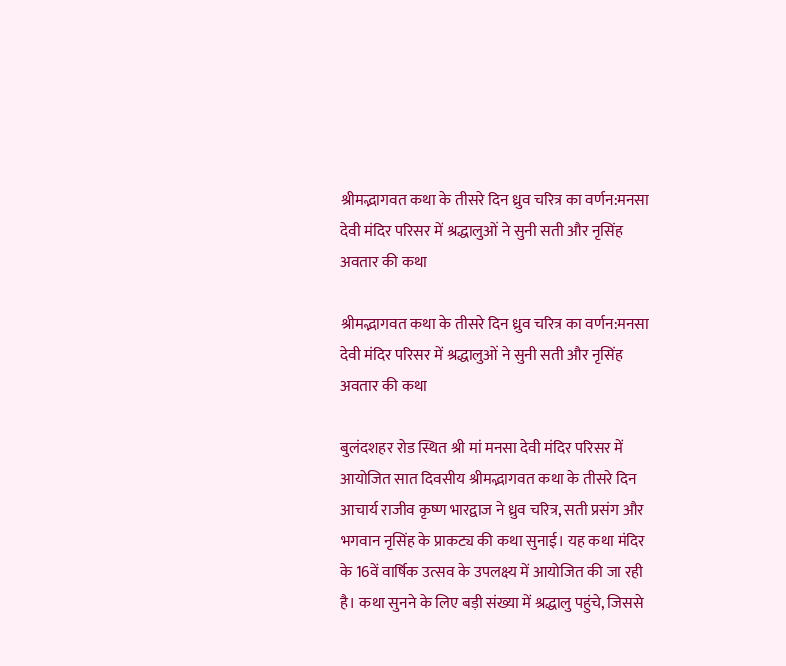श्रीमद्भागवत कथा के तीसरे दिन ध्रुव चरित्र का वर्णन:मनसा देवी मंदिर परिसर में श्रद्धालुओं ने सुनी सती और नृसिंह अवतार की कथा

श्रीमद्भागवत कथा के तीसरे दिन ध्रुव चरित्र का वर्णन:मनसा देवी मंदिर परिसर में श्रद्धालुओं ने सुनी सती और नृसिंह अवतार की कथा

बुलंदशहर रोड स्थित श्री मां मनसा देवी मंदिर परिसर में आयोजित सात दिवसीय श्रीमद्भागवत कथा के तीसरे दिन आचार्य राजीव कृष्ण भारद्वाज ने ध्रुव चरित्र, सती प्रसंग और भगवान नृसिंह के प्राकट्य की कथा सुनाई। यह कथा मंदिर के 16वें वार्षिक उत्सव के उपलक्ष्य में आयोजित की जा रही है। कथा सुनने के लिए बड़ी संख्या में श्रद्धालु पहुंचे, जिससे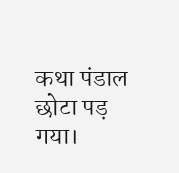कथा पंडाल छोटा पड़ गया।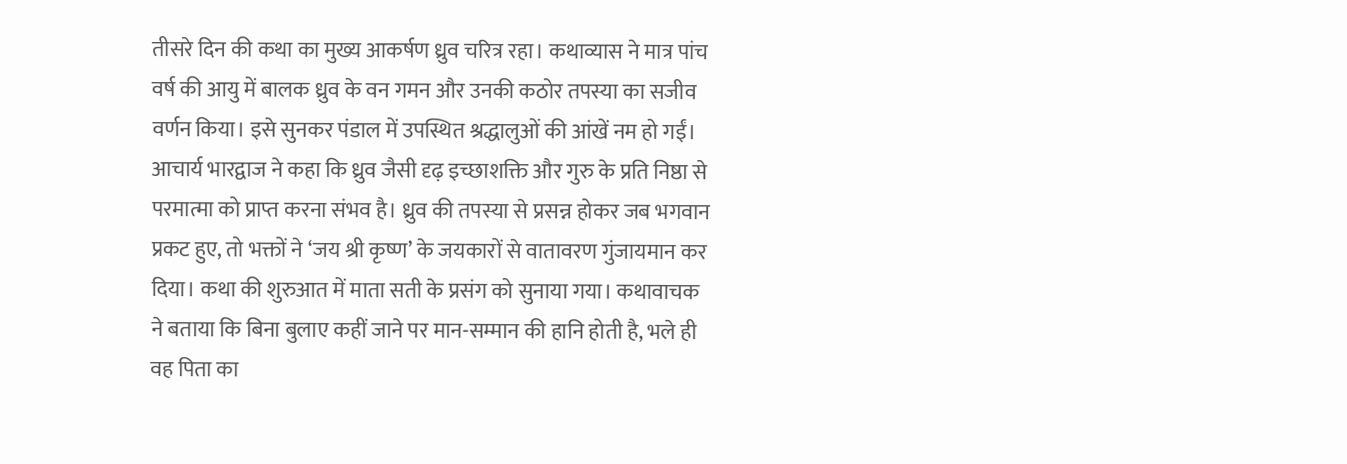तीसरे दिन की कथा का मुख्य आकर्षण ध्रुव चरित्र रहा। कथाव्यास ने मात्र पांच वर्ष की आयु में बालक ध्रुव के वन गमन और उनकी कठोर तपस्या का सजीव वर्णन किया। इसे सुनकर पंडाल में उपस्थित श्रद्धालुओं की आंखें नम हो गईं। आचार्य भारद्वाज ने कहा कि ध्रुव जैसी दृढ़ इच्छाशक्ति और गुरु के प्रति निष्ठा से परमात्मा को प्राप्त करना संभव है। ध्रुव की तपस्या से प्रसन्न होकर जब भगवान प्रकट हुए, तो भक्तों ने ‘जय श्री कृष्ण’ के जयकारों से वातावरण गुंजायमान कर दिया। कथा की शुरुआत में माता सती के प्रसंग को सुनाया गया। कथावाचक ने बताया कि बिना बुलाए कहीं जाने पर मान-सम्मान की हानि होती है, भले ही वह पिता का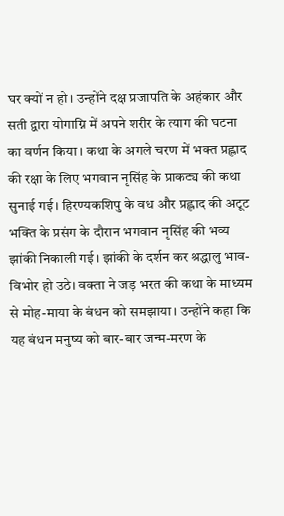घर क्यों न हो। उन्होंने दक्ष प्रजापति के अहंकार और सती द्वारा योगाग्नि में अपने शरीर के त्याग की घटना का वर्णन किया। कथा के अगले चरण में भक्त प्रह्लाद की रक्षा के लिए भगवान नृसिंह के प्राकट्य की कथा सुनाई गई। हिरण्यकशिपु के वध और प्रह्लाद की अटूट भक्ति के प्रसंग के दौरान भगवान नृसिंह की भव्य झांकी निकाली गई। झांकी के दर्शन कर श्रद्धालु भाव-विभोर हो उठे। वक्ता ने जड़ भरत की कथा के माध्यम से मोह-माया के बंधन को समझाया। उन्होंने कहा कि यह बंधन मनुष्य को बार-बार जन्म-मरण के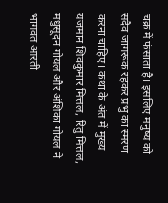चक्र में फंसाता है। इसलिए मनुष्य को सदैव जागरूक रहकर प्रभु का स्मरण करना चाहिए। कथा के अंत में मुख्य यजमान शिवकुमार मित्तल, रितु मित्तल, मधुसूदन गोयल और अंशिका गोयल ने भागवत आरती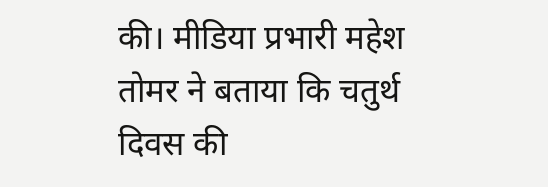की। मीडिया प्रभारी महेश तोमर ने बताया कि चतुर्थ दिवस की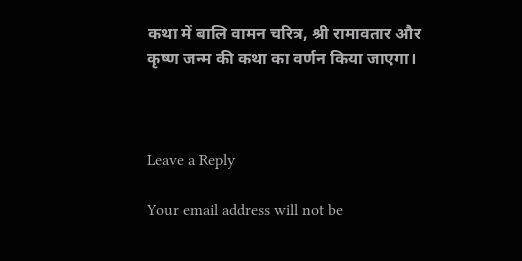कथा में बालि वामन चरित्र, श्री रामावतार और कृष्ण जन्म की कथा का वर्णन किया जाएगा।



Leave a Reply

Your email address will not be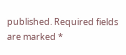published. Required fields are marked *